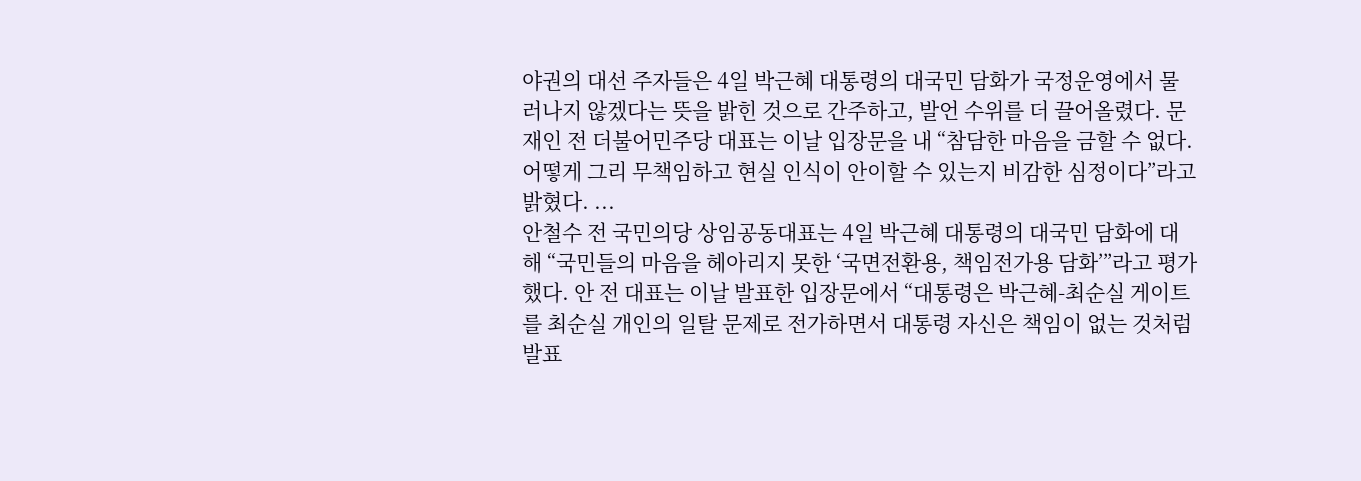야권의 대선 주자들은 4일 박근혜 대통령의 대국민 담화가 국정운영에서 물러나지 않겠다는 뜻을 밝힌 것으로 간주하고, 발언 수위를 더 끌어올렸다. 문재인 전 더불어민주당 대표는 이날 입장문을 내 “참담한 마음을 금할 수 없다. 어떻게 그리 무책임하고 현실 인식이 안이할 수 있는지 비감한 심정이다”라고 밝혔다. ...
안철수 전 국민의당 상임공동대표는 4일 박근혜 대통령의 대국민 담화에 대해 “국민들의 마음을 헤아리지 못한 ‘국면전환용, 책임전가용 담화’”라고 평가했다. 안 전 대표는 이날 발표한 입장문에서 “대통령은 박근혜-최순실 게이트를 최순실 개인의 일탈 문제로 전가하면서 대통령 자신은 책임이 없는 것처럼 발표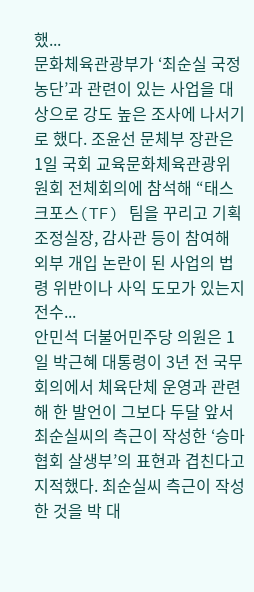했...
문화체육관광부가 ‘최순실 국정 농단’과 관련이 있는 사업을 대상으로 강도 높은 조사에 나서기로 했다. 조윤선 문체부 장관은 1일 국회 교육문화체육관광위원회 전체회의에 참석해 “태스크포스(TF) 팀을 꾸리고 기획조정실장, 감사관 등이 참여해 외부 개입 논란이 된 사업의 법령 위반이나 사익 도모가 있는지 전수...
안민석 더불어민주당 의원은 1일 박근혜 대통령이 3년 전 국무회의에서 체육단체 운영과 관련해 한 발언이 그보다 두달 앞서 최순실씨의 측근이 작성한 ‘승마협회 살생부’의 표현과 겹친다고 지적했다. 최순실씨 측근이 작성한 것을 박 대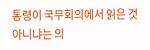통령이 국무회의에서 읽은 것 아니냐는 의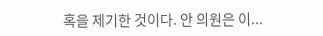혹을 제기한 것이다. 안 의원은 이...